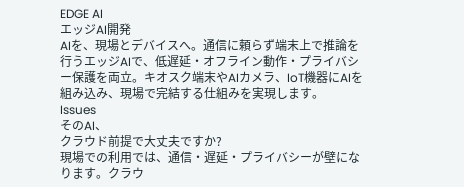EDGE AI
エッジAI開発
AIを、現場とデバイスへ。通信に頼らず端末上で推論を行うエッジAIで、低遅延・オフライン動作・プライバシー保護を両立。キオスク端末やAIカメラ、IoT機器にAIを組み込み、現場で完結する仕組みを実現します。
Issues
そのAI、
クラウド前提で大丈夫ですか?
現場での利用では、通信・遅延・プライバシーが壁になります。クラウ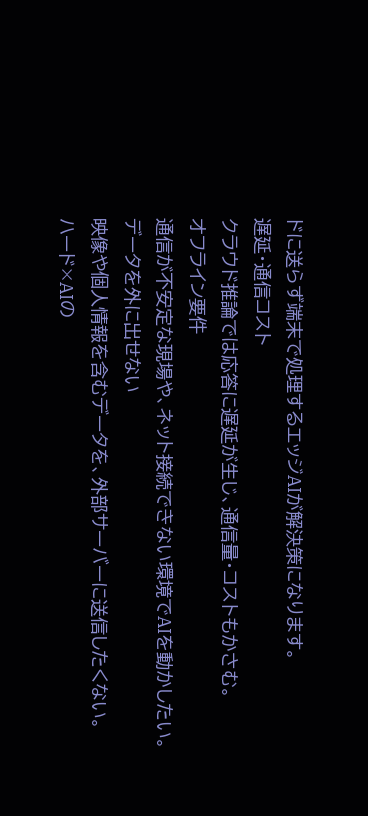ドに送らず端末で処理するエッジAIが解決策になります。
遅延・通信コスト
クラウド推論では応答に遅延が生じ、通信量・コストもかさむ。
オフライン要件
通信が不安定な現場や、ネット接続できない環境でAIを動かしたい。
データを外に出せない
映像や個人情報を含むデータを、外部サーバーに送信したくない。
ハード×AIの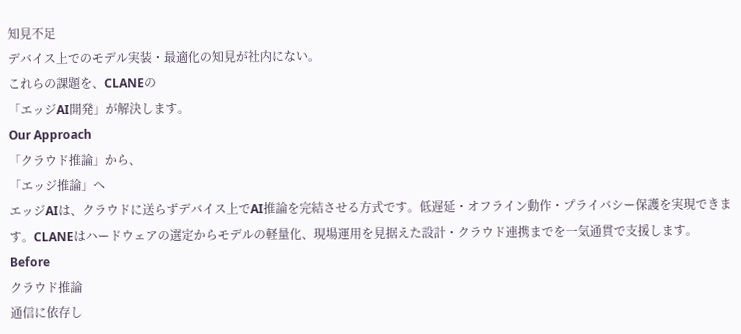知見不足
デバイス上でのモデル実装・最適化の知見が社内にない。
これらの課題を、CLANEの
「エッジAI開発」が解決します。
Our Approach
「クラウド推論」から、
「エッジ推論」へ
エッジAIは、クラウドに送らずデバイス上でAI推論を完結させる方式です。低遅延・オフライン動作・プライバシー保護を実現できます。CLANEはハードウェアの選定からモデルの軽量化、現場運用を見据えた設計・クラウド連携までを一気通貫で支援します。
Before
クラウド推論
通信に依存し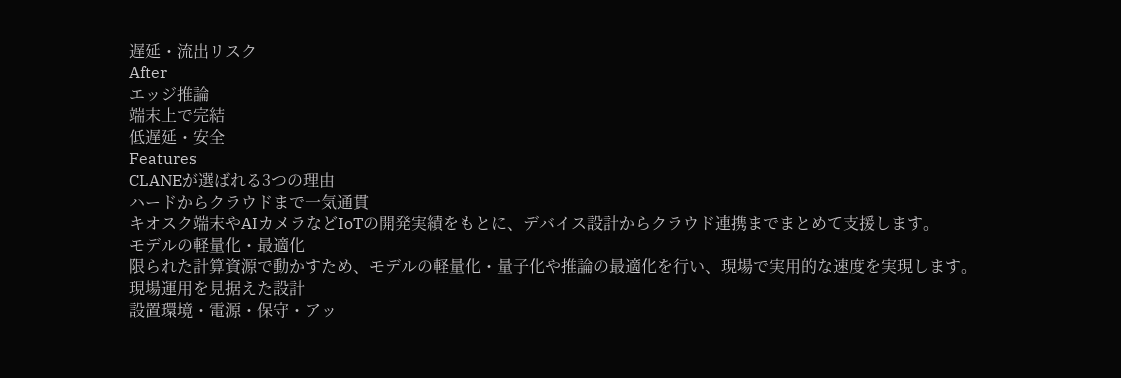遅延・流出リスク
After
エッジ推論
端末上で完結
低遅延・安全
Features
CLANEが選ばれる3つの理由
ハードからクラウドまで一気通貫
キオスク端末やAIカメラなどIoTの開発実績をもとに、デバイス設計からクラウド連携までまとめて支援します。
モデルの軽量化・最適化
限られた計算資源で動かすため、モデルの軽量化・量子化や推論の最適化を行い、現場で実用的な速度を実現します。
現場運用を見据えた設計
設置環境・電源・保守・アッ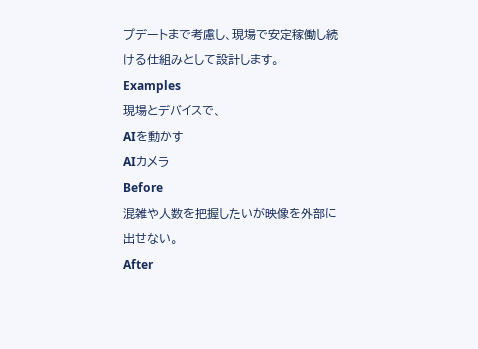プデートまで考慮し、現場で安定稼働し続ける仕組みとして設計します。
Examples
現場とデバイスで、
AIを動かす
AIカメラ
Before
混雑や人数を把握したいが映像を外部に出せない。
After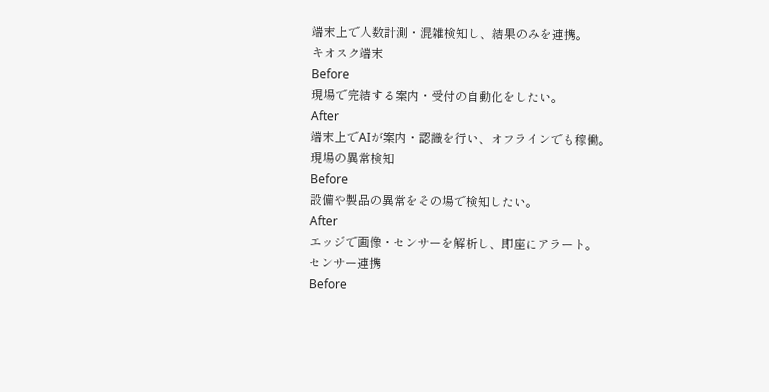端末上で人数計測・混雑検知し、結果のみを連携。
キオスク端末
Before
現場で完結する案内・受付の自動化をしたい。
After
端末上でAIが案内・認識を行い、オフラインでも稼働。
現場の異常検知
Before
設備や製品の異常をその場で検知したい。
After
エッジで画像・センサーを解析し、即座にアラート。
センサー連携
Before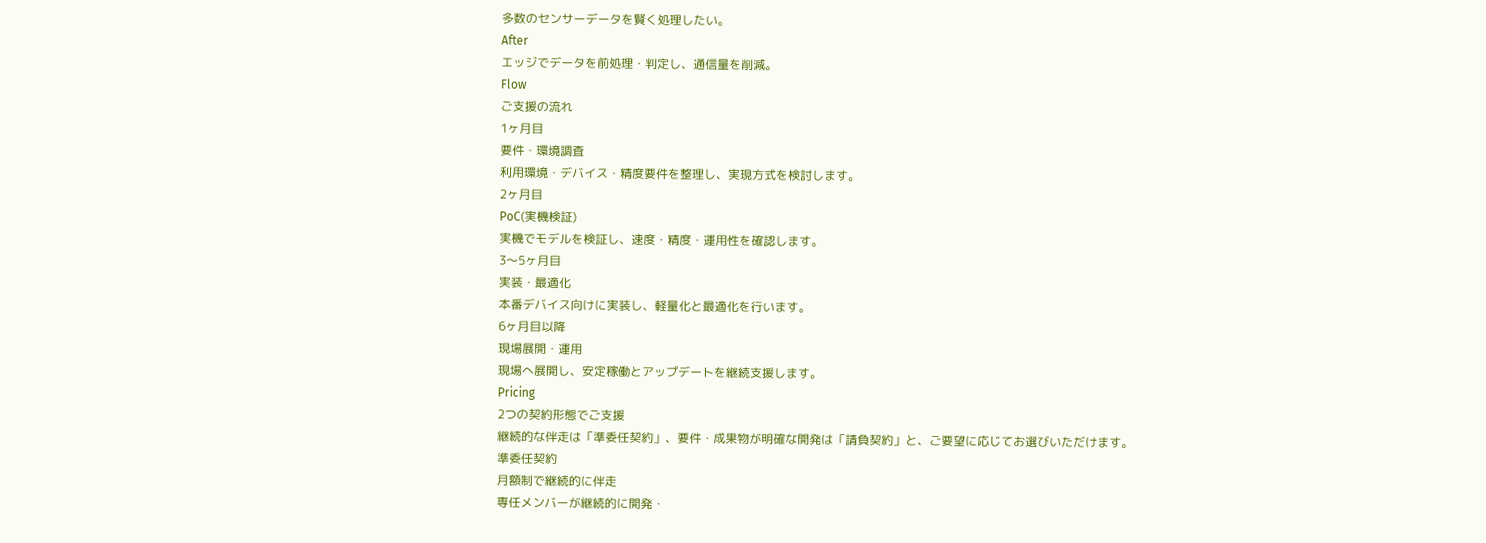多数のセンサーデータを賢く処理したい。
After
エッジでデータを前処理・判定し、通信量を削減。
Flow
ご支援の流れ
1ヶ月目
要件・環境調査
利用環境・デバイス・精度要件を整理し、実現方式を検討します。
2ヶ月目
PoC(実機検証)
実機でモデルを検証し、速度・精度・運用性を確認します。
3〜5ヶ月目
実装・最適化
本番デバイス向けに実装し、軽量化と最適化を行います。
6ヶ月目以降
現場展開・運用
現場へ展開し、安定稼働とアップデートを継続支援します。
Pricing
2つの契約形態でご支援
継続的な伴走は「準委任契約」、要件・成果物が明確な開発は「請負契約」と、ご要望に応じてお選びいただけます。
準委任契約
月額制で継続的に伴走
専任メンバーが継続的に開発・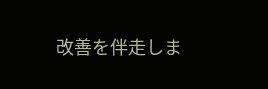改善を伴走しま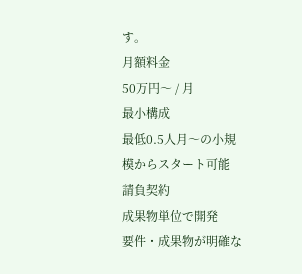す。
月額料金
50万円〜 / 月
最小構成
最低0.5人月〜の小規模からスタート可能
請負契約
成果物単位で開発
要件・成果物が明確な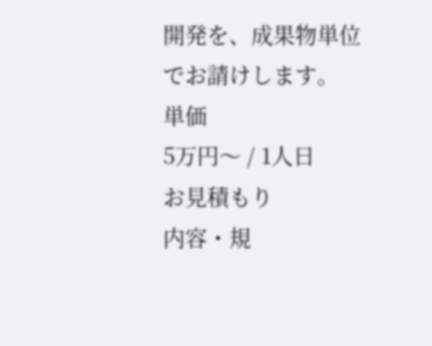開発を、成果物単位でお請けします。
単価
5万円〜 / 1人日
お見積もり
内容・規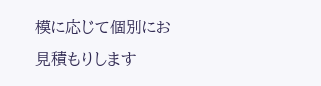模に応じて個別にお見積もりします